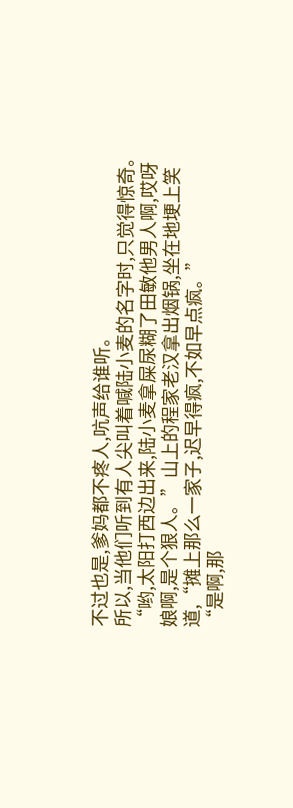不过也是,爹妈都不疼人,吭声给谁听。
所以,当他们听到有人尖叫着喊陆小麦的名字时,只觉得惊奇。
“哟,太阳打西边出来,陆小麦拿屎尿糊了田敏他男人啊,哎呀娘啊,是个狠人。”山上的程家老汉拿出烟锅,坐在地埂上笑道,“摊上那么一家子,迟早得疯,不如早点疯。”
“是啊,那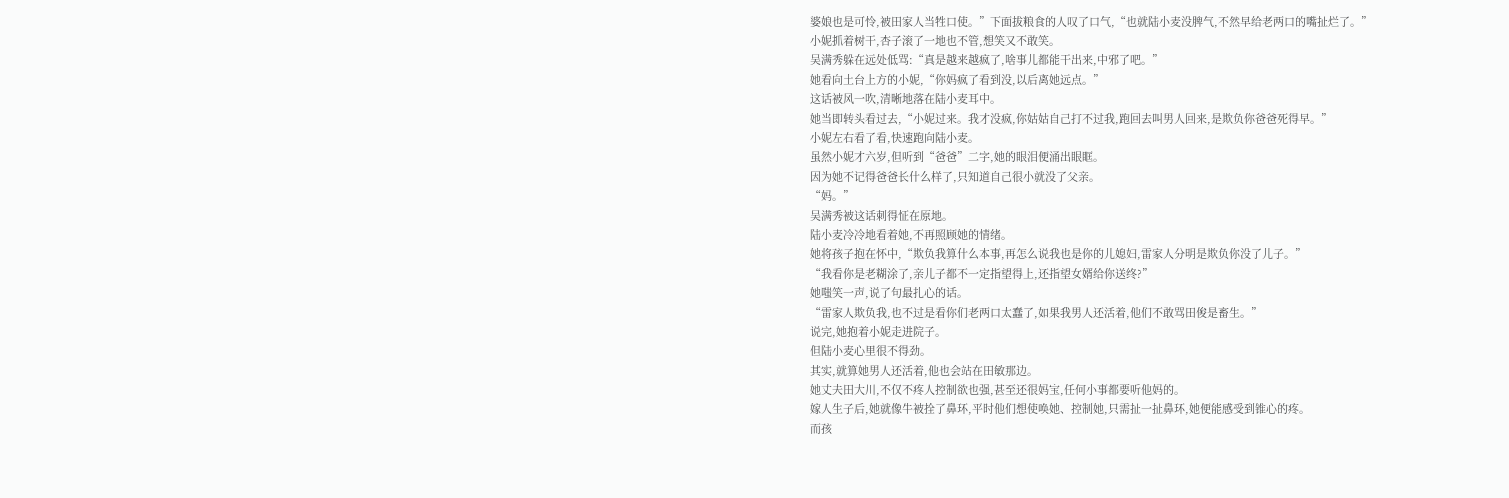婆娘也是可怜,被田家人当牲口使。”下面拔粮食的人叹了口气,“也就陆小麦没脾气,不然早给老两口的嘴扯烂了。”
小妮抓着树干,杏子滚了一地也不管,想笑又不敢笑。
吴满秀躲在远处低骂:“真是越来越疯了,啥事儿都能干出来,中邪了吧。”
她看向土台上方的小妮,“你妈疯了看到没,以后离她远点。”
这话被风一吹,清晰地落在陆小麦耳中。
她当即转头看过去,“小妮过来。我才没疯,你姑姑自己打不过我,跑回去叫男人回来,是欺负你爸爸死得早。”
小妮左右看了看,快速跑向陆小麦。
虽然小妮才六岁,但听到“爸爸”二字,她的眼泪便涌出眼眶。
因为她不记得爸爸长什么样了,只知道自己很小就没了父亲。
“妈。”
吴满秀被这话刺得怔在原地。
陆小麦冷冷地看着她,不再照顾她的情绪。
她将孩子抱在怀中,“欺负我算什么本事,再怎么说我也是你的儿媳妇,雷家人分明是欺负你没了儿子。”
“我看你是老糊涂了,亲儿子都不一定指望得上,还指望女婿给你送终?”
她嗤笑一声,说了句最扎心的话。
“雷家人欺负我,也不过是看你们老两口太蠢了,如果我男人还活着,他们不敢骂田俊是畜生。”
说完,她抱着小妮走进院子。
但陆小麦心里很不得劲。
其实,就算她男人还活着,他也会站在田敏那边。
她丈夫田大川,不仅不疼人控制欲也强,甚至还很妈宝,任何小事都要听他妈的。
嫁人生子后,她就像牛被拴了鼻环,平时他们想使唤她、控制她,只需扯一扯鼻环,她便能感受到锥心的疼。
而孩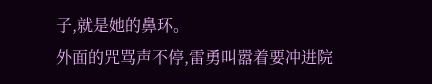子,就是她的鼻环。
外面的咒骂声不停,雷勇叫嚣着要冲进院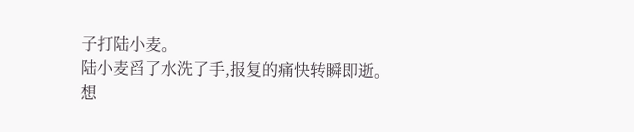子打陆小麦。
陆小麦舀了水洗了手,报复的痛快转瞬即逝。
想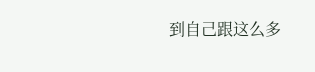到自己跟这么多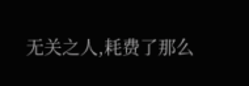无关之人,耗费了那么